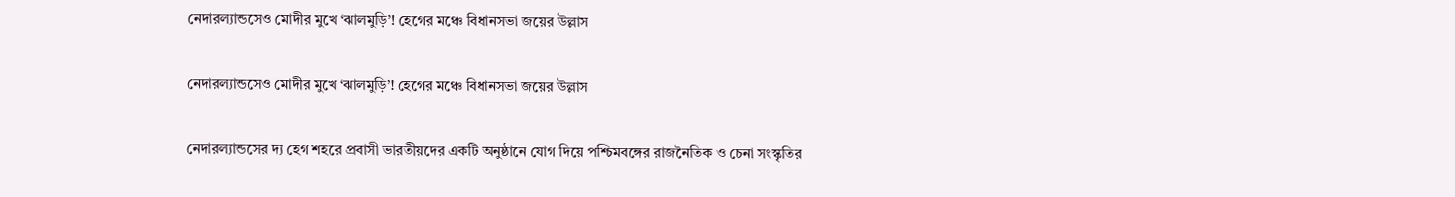নেদারল্যান্ডসেও মোদীর মুখে ‘ঝালমুড়ি’! হেগের মঞ্চে বিধানসভা জয়ের উল্লাস

নেদারল্যান্ডসেও মোদীর মুখে ‘ঝালমুড়ি’! হেগের মঞ্চে বিধানসভা জয়ের উল্লাস

নেদারল্যান্ডসের দ্য হেগ শহরে প্রবাসী ভারতীয়দের একটি অনুষ্ঠানে যোগ দিয়ে পশ্চিমবঙ্গের রাজনৈতিক ও চেনা সংস্কৃতির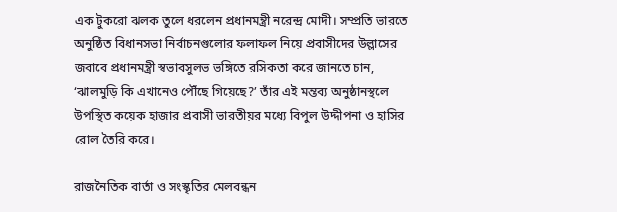এক টুকরো ঝলক তুলে ধরলেন প্রধানমন্ত্রী নরেন্দ্র মোদী। সম্প্রতি ভারতে অনুষ্ঠিত বিধানসভা নির্বাচনগুলোর ফলাফল নিয়ে প্রবাসীদের উল্লাসের জবাবে প্রধানমন্ত্রী স্বভাবসুলভ ভঙ্গিতে রসিকতা করে জানতে চান, ‘ঝালমুড়ি কি এখানেও পৌঁছে গিয়েছে?’ তাঁর এই মন্তব্য অনুষ্ঠানস্থলে উপস্থিত কয়েক হাজার প্রবাসী ভারতীয়র মধ্যে বিপুল উদ্দীপনা ও হাসির রোল তৈরি করে।

রাজনৈতিক বার্তা ও সংস্কৃতির মেলবন্ধন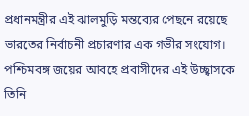প্রধানমন্ত্রীর এই ঝালমুড়ি মন্তব্যের পেছনে রয়েছে ভারতের নির্বাচনী প্রচারণার এক গভীর সংযোগ। পশ্চিমবঙ্গ জয়ের আবহে প্রবাসীদের এই উচ্ছ্বাসকে তিনি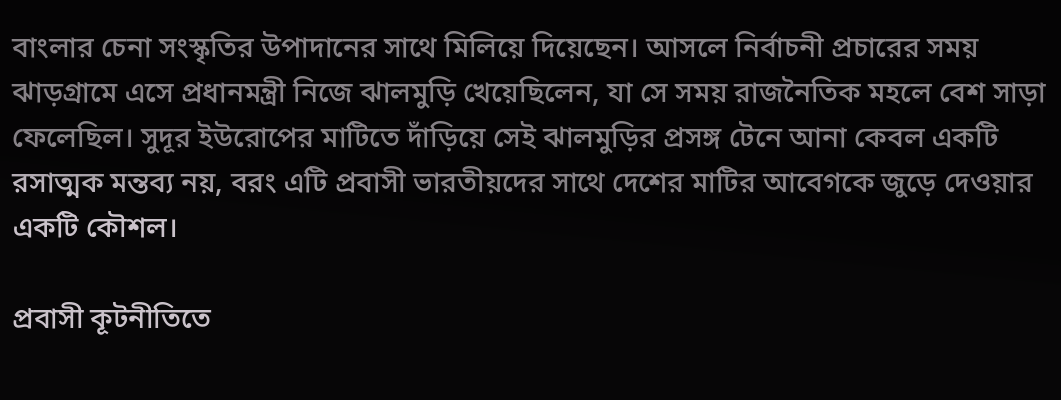বাংলার চেনা সংস্কৃতির উপাদানের সাথে মিলিয়ে দিয়েছেন। আসলে নির্বাচনী প্রচারের সময় ঝাড়গ্রামে এসে প্রধানমন্ত্রী নিজে ঝালমুড়ি খেয়েছিলেন, যা সে সময় রাজনৈতিক মহলে বেশ সাড়া ফেলেছিল। সুদূর ইউরোপের মাটিতে দাঁড়িয়ে সেই ঝালমুড়ির প্রসঙ্গ টেনে আনা কেবল একটি রসাত্মক মন্তব্য নয়, বরং এটি প্রবাসী ভারতীয়দের সাথে দেশের মাটির আবেগকে জুড়ে দেওয়ার একটি কৌশল।

প্রবাসী কূটনীতিতে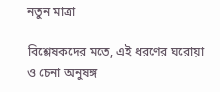নতুন মাত্রা

বিশ্লেষকদের মতে, এই ধরণের ঘরোয়া ও চেনা অনুষঙ্গ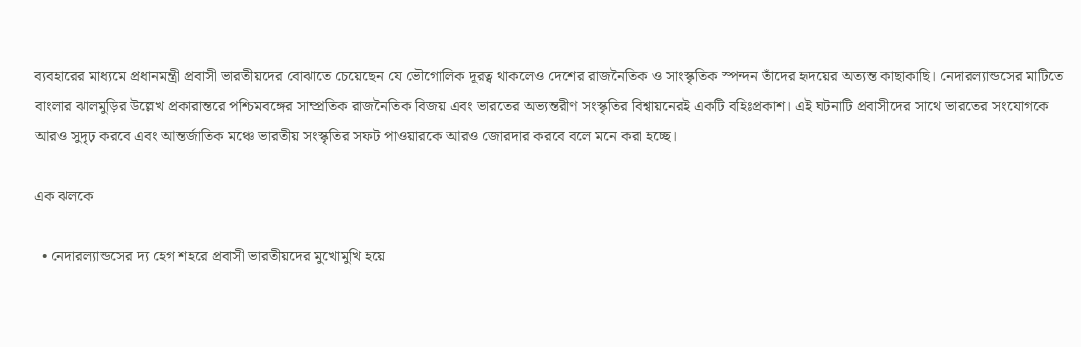ব্যবহারের মাধ্যমে প্রধানমন্ত্রী প্রবাসী ভারতীয়দের বোঝাতে চেয়েছেন যে ভৌগোলিক দূরত্ব থাকলেও দেশের রাজনৈতিক ও সাংস্কৃতিক স্পন্দন তাঁদের হৃদয়ের অত্যন্ত কাছাকাছি। নেদারল্যান্ডসের মাটিতে বাংলার ঝালমুড়ির উল্লেখ প্রকারান্তরে পশ্চিমবঙ্গের সাম্প্রতিক রাজনৈতিক বিজয় এবং ভারতের অভ্যন্তরীণ সংস্কৃতির বিশ্বায়নেরই একটি বহিঃপ্রকাশ। এই ঘটনাটি প্রবাসীদের সাথে ভারতের সংযোগকে আরও সুদৃঢ় করবে এবং আন্তর্জাতিক মঞ্চে ভারতীয় সংস্কৃতির সফট পাওয়ারকে আরও জোরদার করবে বলে মনে করা হচ্ছে।

এক ঝলকে

  • নেদারল্যান্ডসের দ্য হেগ শহরে প্রবাসী ভারতীয়দের মুখোমুখি হয়ে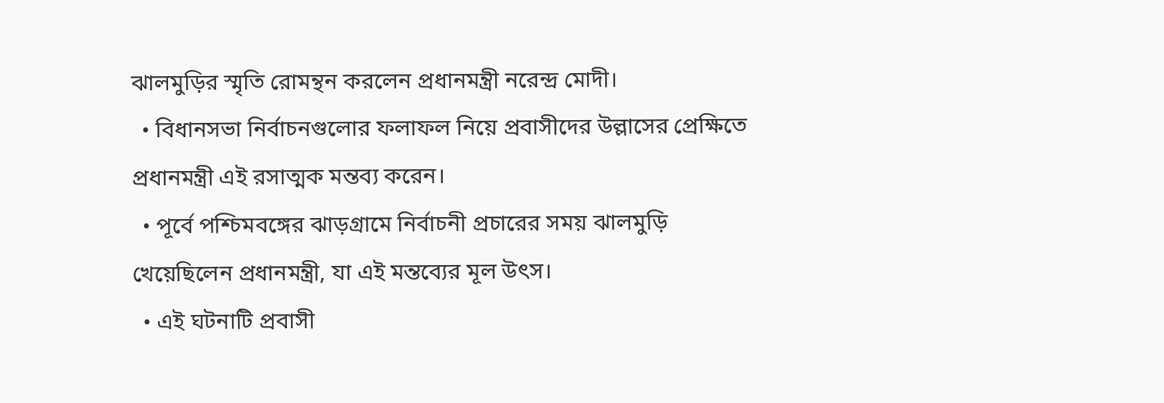ঝালমুড়ির স্মৃতি রোমন্থন করলেন প্রধানমন্ত্রী নরেন্দ্র মোদী।
  • বিধানসভা নির্বাচনগুলোর ফলাফল নিয়ে প্রবাসীদের উল্লাসের প্রেক্ষিতে প্রধানমন্ত্রী এই রসাত্মক মন্তব্য করেন।
  • পূর্বে পশ্চিমবঙ্গের ঝাড়গ্রামে নির্বাচনী প্রচারের সময় ঝালমুড়ি খেয়েছিলেন প্রধানমন্ত্রী, যা এই মন্তব্যের মূল উৎস।
  • এই ঘটনাটি প্রবাসী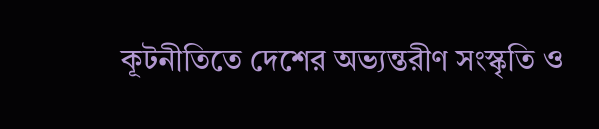কূটনীতিতে দেশের অভ্যন্তরীণ সংস্কৃতি ও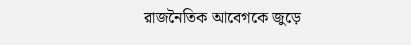রাজনৈতিক আবেগকে জুড়ে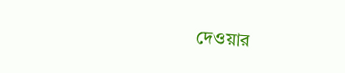দেওয়ার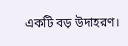একটি বড় উদাহরণ।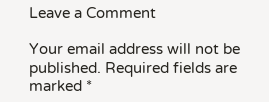Leave a Comment

Your email address will not be published. Required fields are marked *